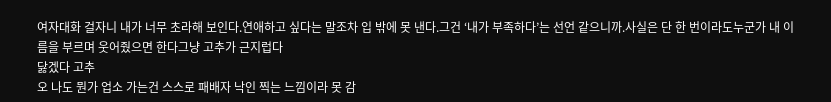여자대화 걸자니 내가 너무 초라해 보인다.연애하고 싶다는 말조차 입 밖에 못 낸다.그건 ‘내가 부족하다’는 선언 같으니까.사실은 단 한 번이라도누군가 내 이름을 부르며 웃어줬으면 한다그냥 고추가 근지럽다
닳겠다 고추
오 나도 뭔가 업소 가는건 스스로 패배자 낙인 찍는 느낌이라 못 감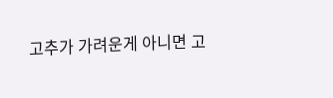고추가 가려운게 아니면 고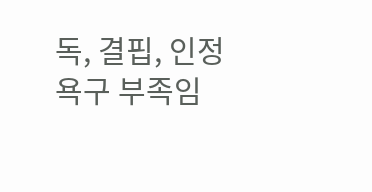독, 결핍, 인정 욕구 부족임